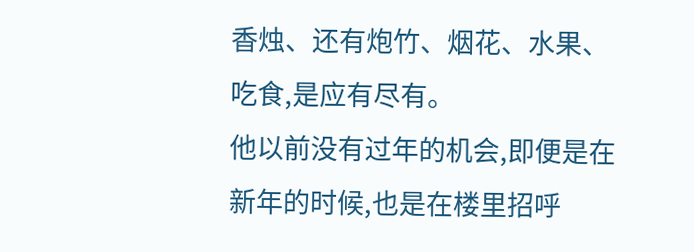香烛、还有炮竹、烟花、水果、吃食,是应有尽有。
他以前没有过年的机会,即便是在新年的时候,也是在楼里招呼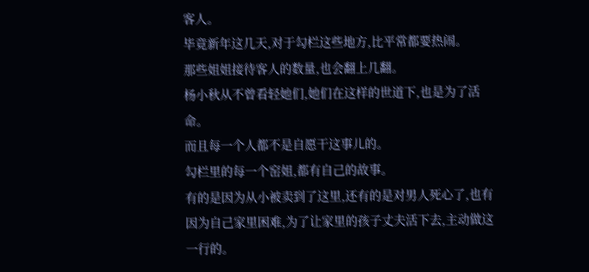客人。
毕竟新年这几天,对于勾栏这些地方,比平常都要热闹。
那些姐姐接待客人的数量,也会翻上几翻。
杨小秋从不曾看轻她们,她们在这样的世道下,也是为了活命。
而且每一个人都不是自愿干这事儿的。
勾栏里的每一个窑姐,都有自己的故事。
有的是因为从小被卖到了这里,还有的是对男人死心了,也有因为自己家里困难,为了让家里的孩子丈夫活下去,主动做这一行的。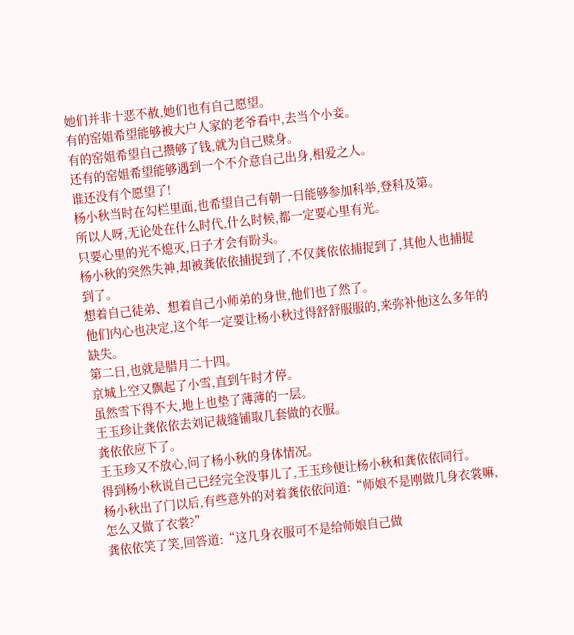她们并非十恶不赦,她们也有自己愿望。
有的窑姐希望能够被大户人家的老爷看中,去当个小妾。
有的窑姐希望自己攒够了钱,就为自己赎身。
还有的窑姐希望能够遇到一个不介意自己出身,相爱之人。
谁还没有个愿望了!
杨小秋当时在勾栏里面,也希望自己有朝一日能够参加科举,登科及第。
所以人呀,无论处在什么时代,什么时候,都一定要心里有光。
只要心里的光不熄灭,日子才会有盼头。
杨小秋的突然失神,却被龚依依捕捉到了,不仅龚依依捕捉到了,其他人也捕捉到了。
想着自己徒弟、想着自己小师弟的身世,他们也了然了。
他们内心也决定,这个年一定要让杨小秋过得舒舒服服的,来弥补他这么多年的缺失。
第二日,也就是腊月二十四。
京城上空又飘起了小雪,直到午时才停。
虽然雪下得不大,地上也垫了薄薄的一层。
王玉珍让龚依依去刘记裁缝铺取几套做的衣服。
龚依依应下了。
王玉珍又不放心,问了杨小秋的身体情况。
得到杨小秋说自己已经完全没事儿了,王玉珍便让杨小秋和龚依依同行。
杨小秋出了门以后,有些意外的对着龚依依问道:“师娘不是刚做几身衣裳嘛,怎么又做了衣裳?”
龚依依笑了笑,回答道:“这几身衣服可不是给师娘自己做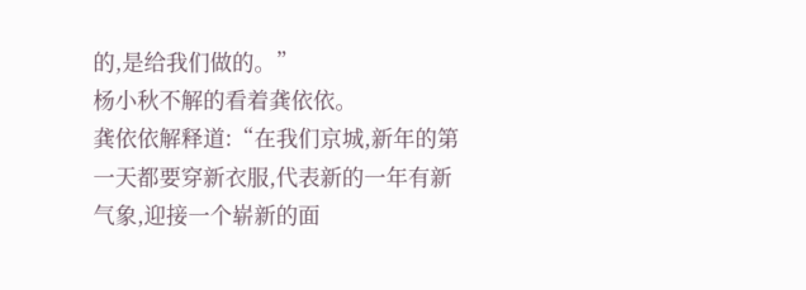的,是给我们做的。”
杨小秋不解的看着龚依依。
龚依依解释道:“在我们京城,新年的第一天都要穿新衣服,代表新的一年有新气象,迎接一个崭新的面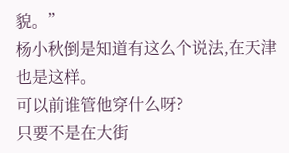貌。”
杨小秋倒是知道有这么个说法,在天津也是这样。
可以前谁管他穿什么呀?
只要不是在大街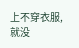上不穿衣服,就没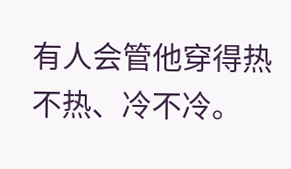有人会管他穿得热不热、冷不冷。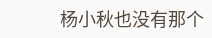杨小秋也没有那个